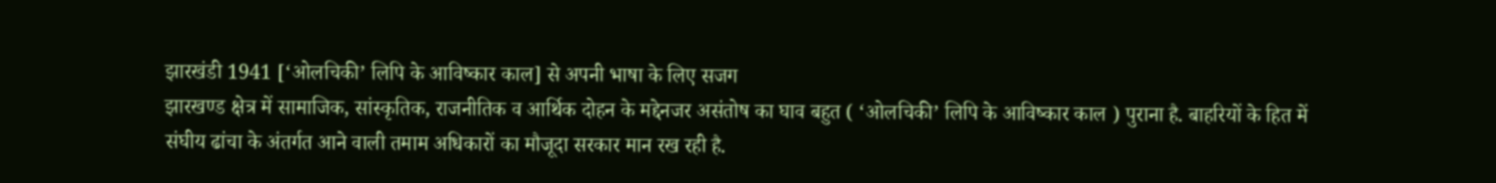झारखंडी 1941 [‘ओलचिकी’ लिपि के आविष्कार काल] से अपनी भाषा के लिए सजग
झारखण्ड क्षेत्र में सामाजिक, सांस्कृतिक, राजनीतिक व आर्थिक दोहन के मद्देनजर असंतोष का घाव बहुत ( ‘ओलचिकी’ लिपि के आविष्कार काल ) पुराना है. बाहरियों के हित में संघीय ढांचा के अंतर्गत आने वाली तमाम अधिकारों का मौजूदा सरकार मान रख रही है.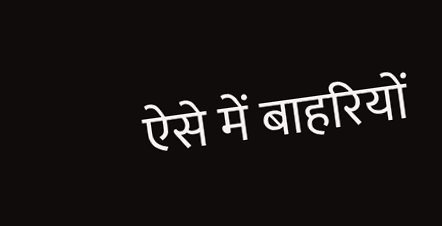ऐसे में बाहरियों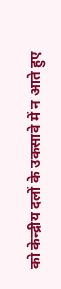को केन्द्रीय दलों के उकसावे में न आते हुए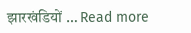झारखंडियों … Read more